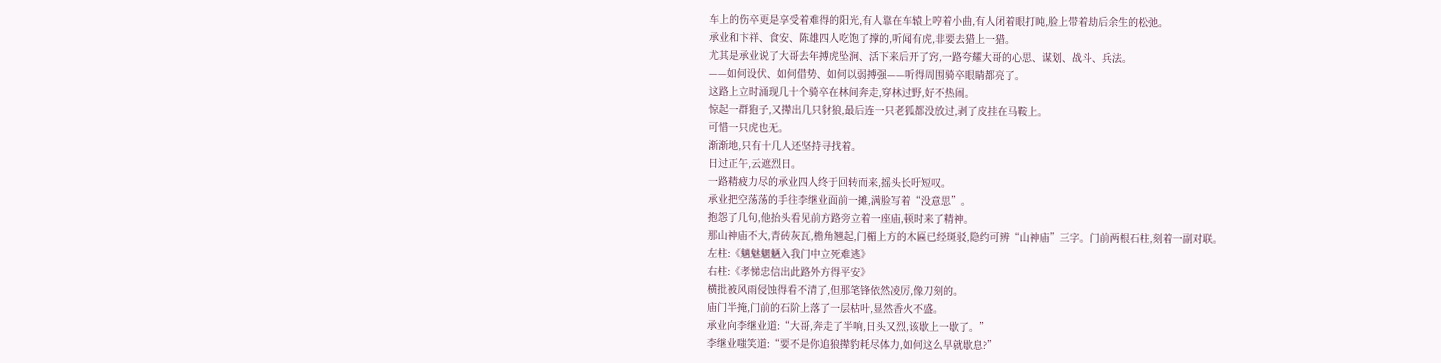车上的伤卒更是享受着难得的阳光,有人靠在车辕上哼着小曲,有人闭着眼打盹,脸上带着劫后余生的松弛。
承业和卞祥、食安、陈雄四人吃饱了撑的,听闻有虎,非要去猎上一猎。
尤其是承业说了大哥去年搏虎坠涧、活下来后开了窍,一路夸耀大哥的心思、谋划、战斗、兵法。
——如何设伏、如何借势、如何以弱搏强——听得周围骑卒眼睛都亮了。
这路上立时涌现几十个骑卒在林间奔走,穿林过野,好不热闹。
惊起一群狍子,又撵出几只豺狼,最后连一只老狐都没放过,剥了皮挂在马鞍上。
可惜一只虎也无。
渐渐地,只有十几人还坚持寻找着。
日过正午,云遮烈日。
一路精疲力尽的承业四人终于回转而来,摇头长吁短叹。
承业把空荡荡的手往李继业面前一摊,满脸写着“没意思”。
抱怨了几句,他抬头看见前方路旁立着一座庙,顿时来了精神。
那山神庙不大,青砖灰瓦,檐角翘起,门楣上方的木匾已经斑驳,隐约可辨“山神庙”三字。门前两根石柱,刻着一副对联。
左柱:《魑魅魍魉入我门中立死难逃》
右柱:《孝悌忠信出此路外方得平安》
横批被风雨侵蚀得看不清了,但那笔锋依然凌厉,像刀刻的。
庙门半掩,门前的石阶上落了一层枯叶,显然香火不盛。
承业向李继业道:“大哥,奔走了半响,日头又烈,该歇上一歇了。”
李继业嗤笑道:“要不是你追狼撵豹耗尽体力,如何这么早就歇息?”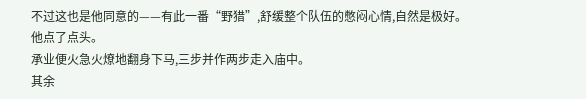不过这也是他同意的——有此一番“野猎”,舒缓整个队伍的憋闷心情,自然是极好。
他点了点头。
承业便火急火燎地翻身下马,三步并作两步走入庙中。
其余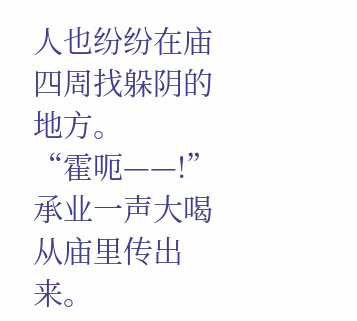人也纷纷在庙四周找躲阴的地方。
“霍呃——!”承业一声大喝从庙里传出来。